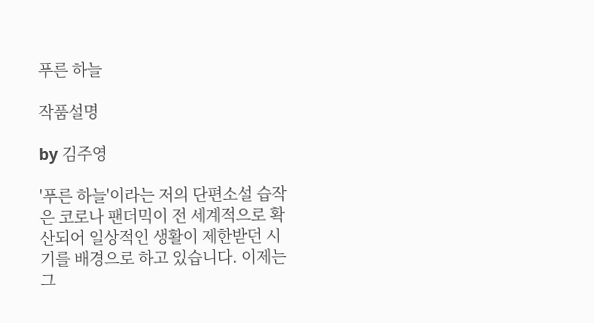푸른 하늘

작품설명

by 김주영

'푸른 하늘'이라는 저의 단편소설 습작은 코로나 팬더믹이 전 세계적으로 확산되어 일상적인 생활이 제한받던 시기를 배경으로 하고 있습니다. 이제는 그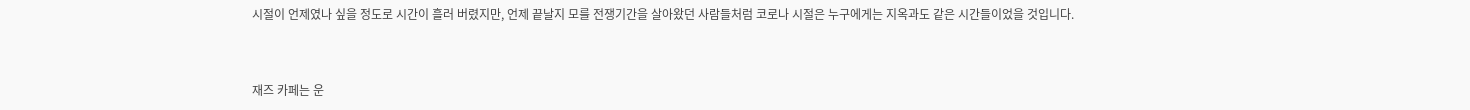시절이 언제였나 싶을 정도로 시간이 흘러 버렸지만, 언제 끝날지 모를 전쟁기간을 살아왔던 사람들처럼 코로나 시절은 누구에게는 지옥과도 같은 시간들이었을 것입니다.


재즈 카페는 운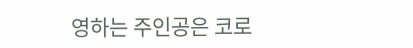영하는 주인공은 코로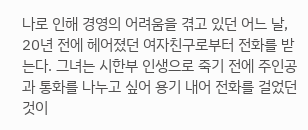나로 인해 경영의 어려움을 겪고 있던 어느 날, 20년 전에 헤어졌던 여자친구로부터 전화를 받는다. 그녀는 시한부 인생으로 죽기 전에 주인공과 통화를 나누고 싶어 용기 내어 전화를 걸었던 것이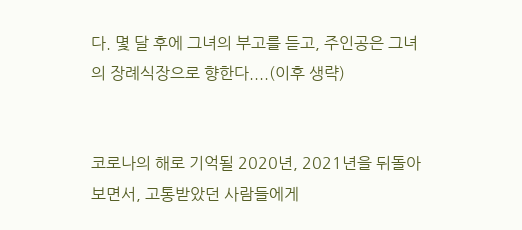다. 몇 달 후에 그녀의 부고를 듣고, 주인공은 그녀의 장례식장으로 향한다....(이후 생략)


코로나의 해로 기억될 2020년, 2021년을 뒤돌아 보면서, 고통받았던 사람들에게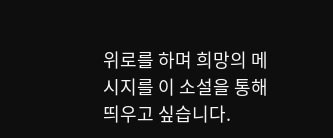위로를 하며 희망의 메시지를 이 소설을 통해 띄우고 싶습니다.